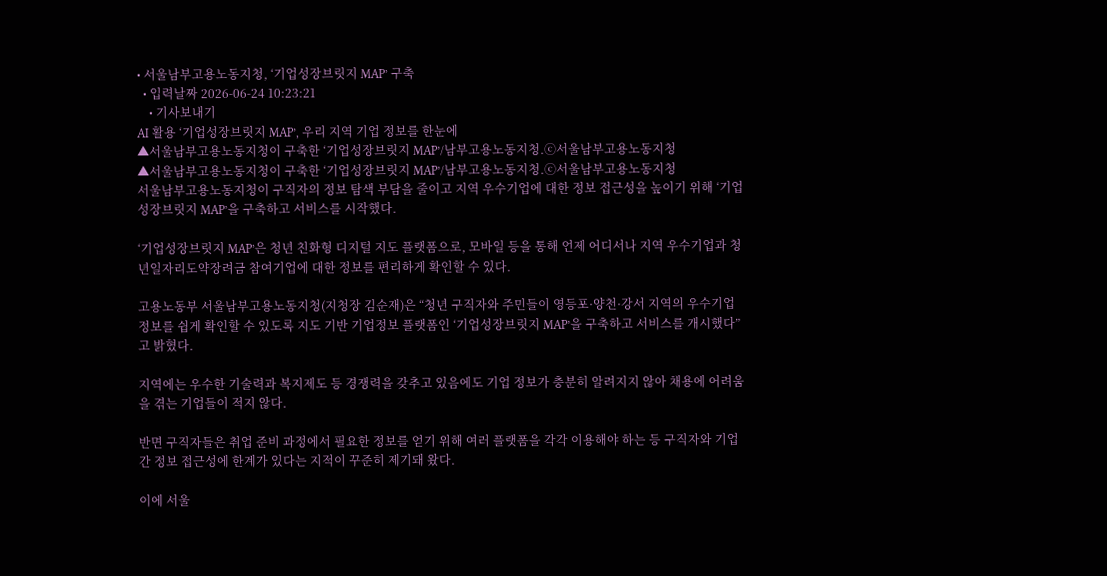• 서울남부고용노동지청, ‘기업성장브릿지 MAP’ 구축
  • 입력날짜 2026-06-24 10:23:21
    • 기사보내기
AI 활용 ‘기업성장브릿지 MAP’, 우리 지역 기업 정보를 한눈에
▲서울남부고용노동지청이 구축한 ‘기업성장브릿지 MAP’/남부고용노동지청.ⓒ서울남부고용노동지청
▲서울남부고용노동지청이 구축한 ‘기업성장브릿지 MAP’/남부고용노동지청.ⓒ서울남부고용노동지청
서울남부고용노동지청이 구직자의 정보 탐색 부담을 줄이고 지역 우수기업에 대한 정보 접근성을 높이기 위해 ‘기업성장브릿지 MAP’을 구축하고 서비스를 시작했다.

‘기업성장브릿지 MAP’은 청년 친화형 디지털 지도 플랫폼으로, 모바일 등을 통해 언제 어디서나 지역 우수기업과 청년일자리도약장려금 참여기업에 대한 정보를 편리하게 확인할 수 있다.

고용노동부 서울남부고용노동지청(지청장 김순재)은 “청년 구직자와 주민들이 영등포·양천·강서 지역의 우수기업 정보를 쉽게 확인할 수 있도록 지도 기반 기업정보 플랫폼인 ‘기업성장브릿지 MAP’을 구축하고 서비스를 개시했다”고 밝혔다.

지역에는 우수한 기술력과 복지제도 등 경쟁력을 갖추고 있음에도 기업 정보가 충분히 알려지지 않아 채용에 어려움을 겪는 기업들이 적지 않다.

반면 구직자들은 취업 준비 과정에서 필요한 정보를 얻기 위해 여러 플랫폼을 각각 이용해야 하는 등 구직자와 기업 간 정보 접근성에 한계가 있다는 지적이 꾸준히 제기돼 왔다.

이에 서울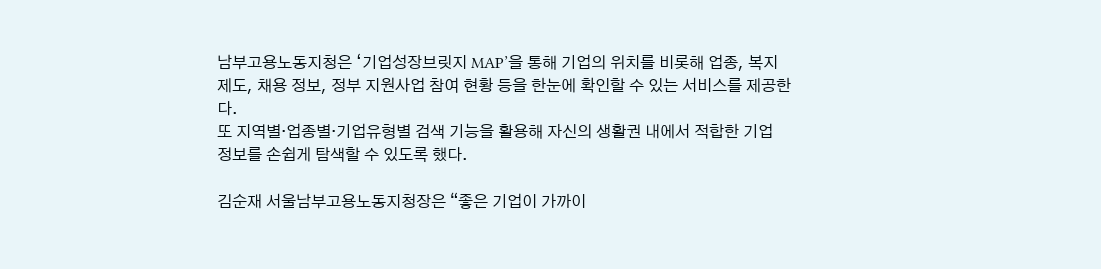남부고용노동지청은 ‘기업성장브릿지 MAP’을 통해 기업의 위치를 비롯해 업종, 복지제도, 채용 정보, 정부 지원사업 참여 현황 등을 한눈에 확인할 수 있는 서비스를 제공한다.
또 지역별·업종별·기업유형별 검색 기능을 활용해 자신의 생활권 내에서 적합한 기업 정보를 손쉽게 탐색할 수 있도록 했다.

김순재 서울남부고용노동지청장은 “좋은 기업이 가까이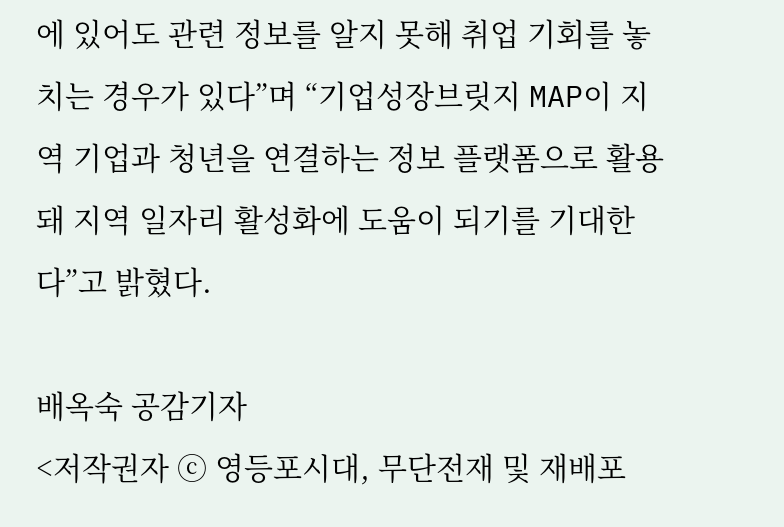에 있어도 관련 정보를 알지 못해 취업 기회를 놓치는 경우가 있다”며 “기업성장브릿지 MAP이 지역 기업과 청년을 연결하는 정보 플랫폼으로 활용돼 지역 일자리 활성화에 도움이 되기를 기대한다”고 밝혔다.

배옥숙 공감기자
<저작권자 ⓒ 영등포시대, 무단전재 및 재배포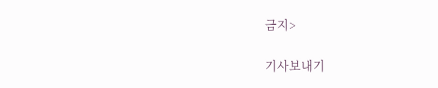금지>

기사보내기